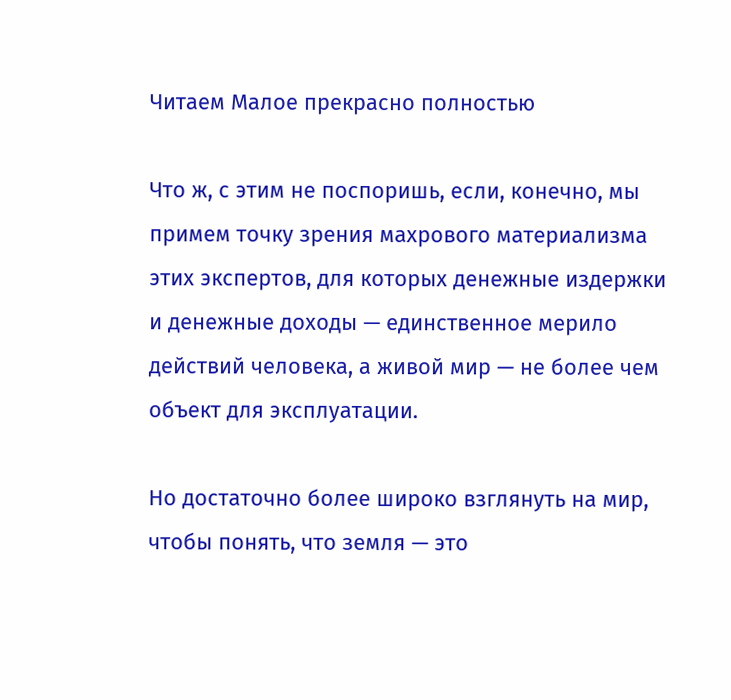Читаем Малое прекрасно полностью

Что ж, с этим не поспоришь, если, конечно, мы примем точку зрения махрового материализма этих экспертов, для которых денежные издержки и денежные доходы — единственное мерило действий человека, а живой мир — не более чем объект для эксплуатации.

Но достаточно более широко взглянуть на мир, чтобы понять, что земля — это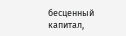бесценный капитал,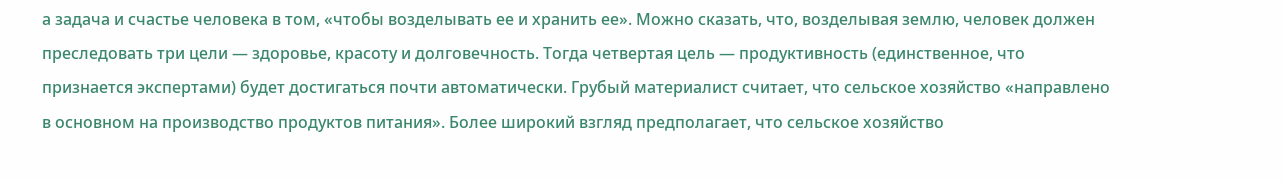а задача и счастье человека в том, «чтобы возделывать ее и хранить ее». Можно сказать, что, возделывая землю, человек должен преследовать три цели — здоровье, красоту и долговечность. Тогда четвертая цель — продуктивность (единственное, что признается экспертами) будет достигаться почти автоматически. Грубый материалист считает, что сельское хозяйство «направлено в основном на производство продуктов питания». Более широкий взгляд предполагает, что сельское хозяйство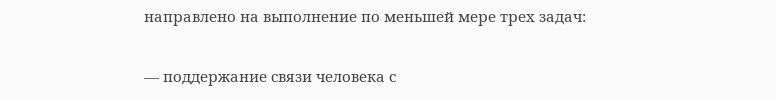направлено на выполнение по меньшей мере трех задач:

— поддержание связи человека с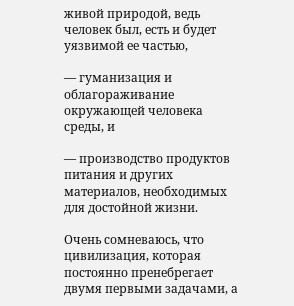живой природой, ведь человек был, есть и будет уязвимой ее частью,

— гуманизация и облагораживание окружающей человека среды, и

— производство продуктов питания и других материалов, необходимых для достойной жизни.

Очень сомневаюсь, что цивилизация, которая постоянно пренебрегает двумя первыми задачами, а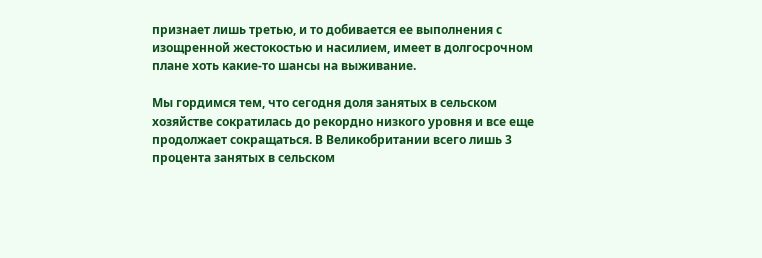признает лишь третью, и то добивается ее выполнения с изощренной жестокостью и насилием, имеет в долгосрочном плане хоть какие-то шансы на выживание.

Мы гордимся тем, что сегодня доля занятых в сельском хозяйстве сократилась до рекордно низкого уровня и все еще продолжает сокращаться. В Великобритании всего лишь 3 процента занятых в сельском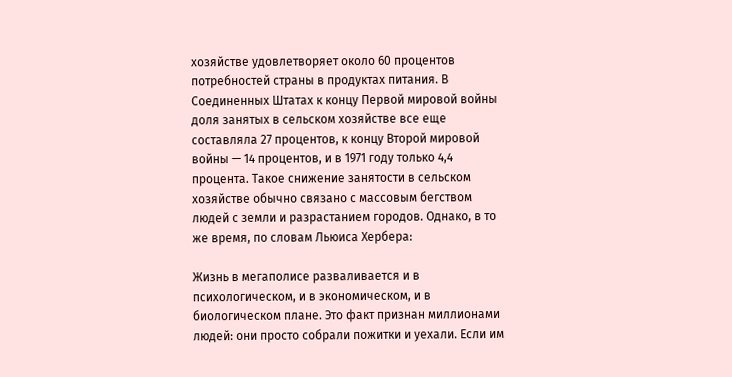хозяйстве удовлетворяет около 60 процентов потребностей страны в продуктах питания. В Соединенных Штатах к концу Первой мировой войны доля занятых в сельском хозяйстве все еще составляла 27 процентов, к концу Второй мировой войны — 14 процентов, и в 1971 году только 4,4 процента. Такое снижение занятости в сельском хозяйстве обычно связано с массовым бегством людей с земли и разрастанием городов. Однако, в то же время, по словам Льюиса Хербера:

Жизнь в мегаполисе разваливается и в психологическом, и в экономическом, и в биологическом плане. Это факт признан миллионами людей: они просто собрали пожитки и уехали. Если им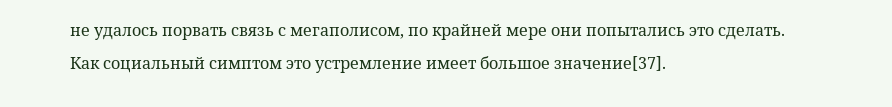не удалось порвать связь с мегаполисом, по крайней мере они попытались это сделать. Как социальный симптом это устремление имеет большое значение[37].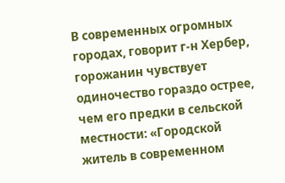В современных огромных городах, говорит г-н Хербер, горожанин чувствует одиночество гораздо острее, чем его предки в сельской местности: «Городской житель в современном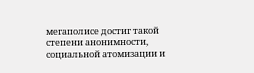мегаполисе достиг такой степени анонимности, социальной атомизации и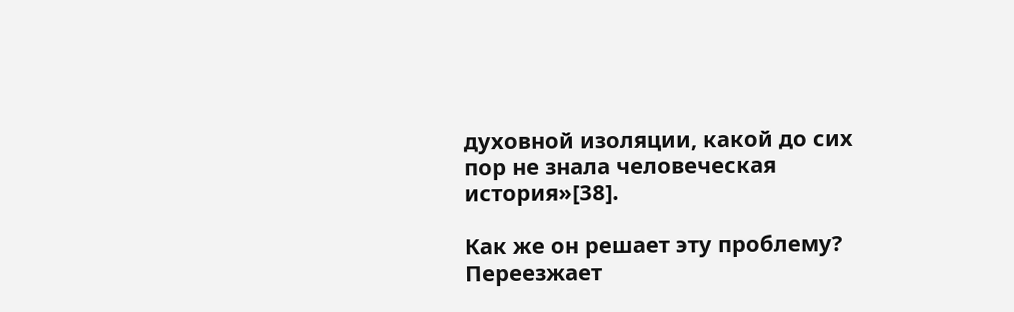духовной изоляции, какой до сих пор не знала человеческая история»[38].

Как же он решает эту проблему? Переезжает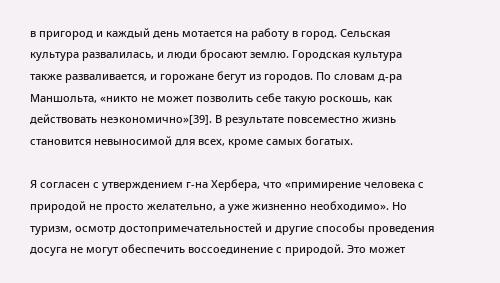в пригород и каждый день мотается на работу в город. Сельская культура развалилась, и люди бросают землю. Городская культура также разваливается, и горожане бегут из городов. По словам д-ра Маншольта, «никто не может позволить себе такую роскошь, как действовать неэкономично»[39]. В результате повсеместно жизнь становится невыносимой для всех, кроме самых богатых.

Я согласен с утверждением г-на Хербера, что «примирение человека с природой не просто желательно, а уже жизненно необходимо». Но туризм, осмотр достопримечательностей и другие способы проведения досуга не могут обеспечить воссоединение с природой. Это может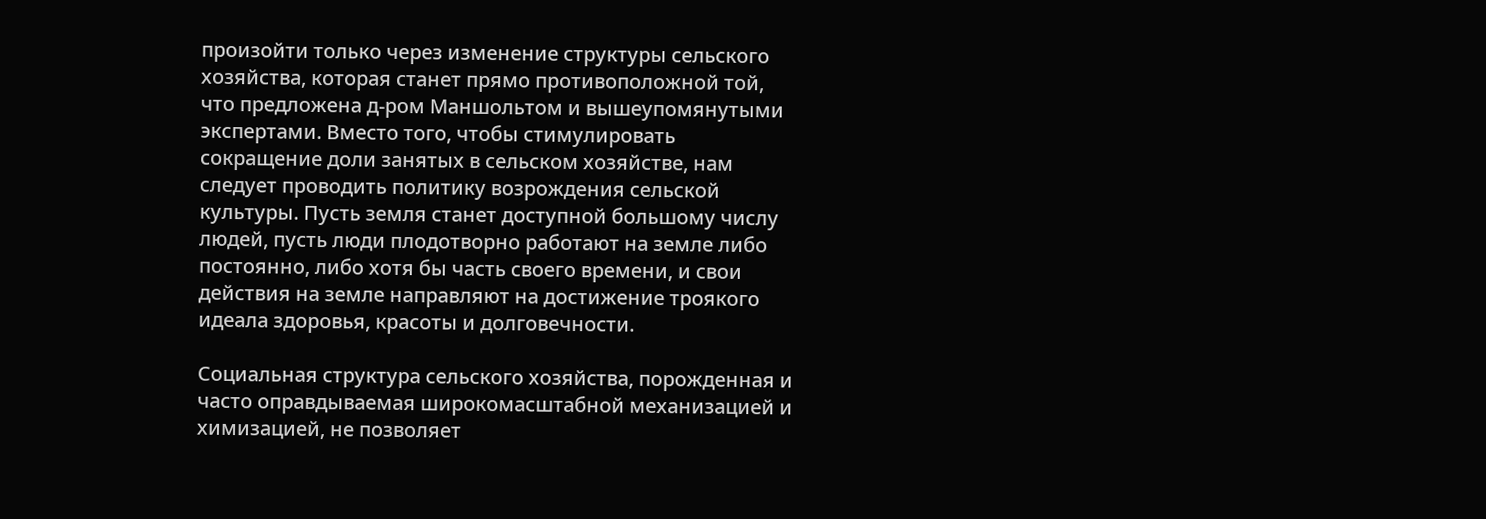произойти только через изменение структуры сельского хозяйства, которая станет прямо противоположной той, что предложена д-ром Маншольтом и вышеупомянутыми экспертами. Вместо того, чтобы стимулировать сокращение доли занятых в сельском хозяйстве, нам следует проводить политику возрождения сельской культуры. Пусть земля станет доступной большому числу людей, пусть люди плодотворно работают на земле либо постоянно, либо хотя бы часть своего времени, и свои действия на земле направляют на достижение троякого идеала здоровья, красоты и долговечности.

Социальная структура сельского хозяйства, порожденная и часто оправдываемая широкомасштабной механизацией и химизацией, не позволяет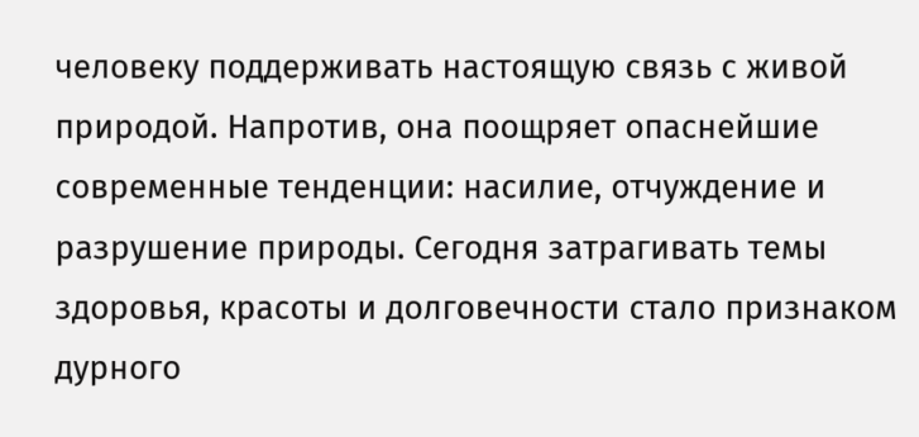человеку поддерживать настоящую связь с живой природой. Напротив, она поощряет опаснейшие современные тенденции: насилие, отчуждение и разрушение природы. Сегодня затрагивать темы здоровья, красоты и долговечности стало признаком дурного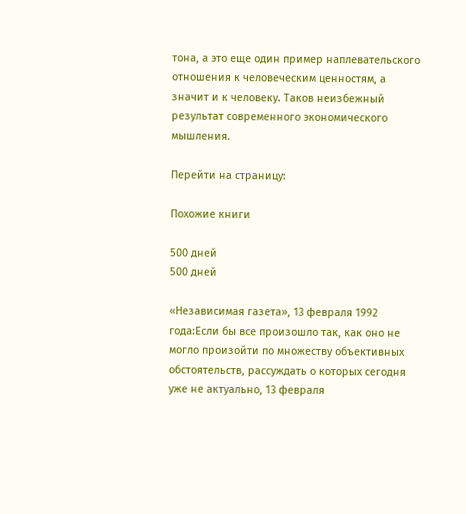тона, а это еще один пример наплевательского отношения к человеческим ценностям, а значит и к человеку. Таков неизбежный результат современного экономического мышления.

Перейти на страницу:

Похожие книги

500 дней
500 дней

«Независимая газета», 13 февраля 1992 года:Если бы все произошло так, как оно не могло произойти по множеству объективных обстоятельств, рассуждать о которых сегодня уже не актуально, 13 февраля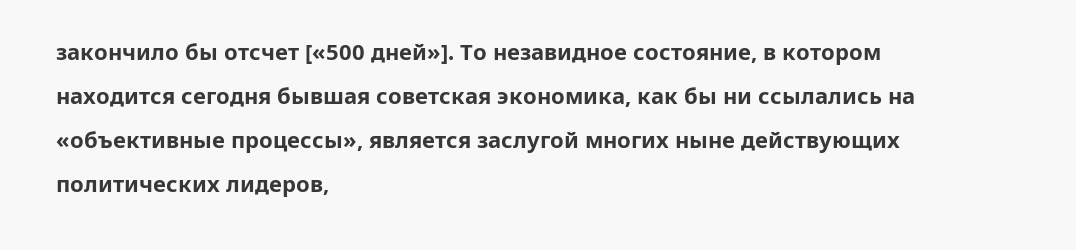закончило бы отсчет [«500 дней»]. То незавидное состояние, в котором находится сегодня бывшая советская экономика, как бы ни ссылались на «объективные процессы», является заслугой многих ныне действующих политических лидеров,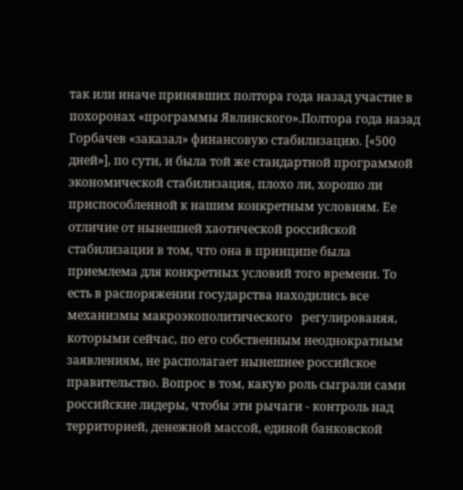так или иначе принявших полтора года назад участие в похоронах «программы Явлинского».Полтора года назад Горбачев «заказал» финансовую стабилизацию. [«500 дней»], по сути, и была той же стандартной программой экономической стабилизация, плохо ли, хорошо ли приспособленной к нашим конкретным условиям. Ее отличие от нынешней хаотической российской стабилизации в том, что она в принципе была приемлема для конкретных условий того времени. То есть в распоряжении государства находились все механизмы макроэкополитического   регулированяя,   которыми сейчас, по его собственным неоднократным   заявлениям, не располагает нынешнее российское правительство. Вопрос в том, какую роль сыграли сами российские лидеры, чтобы эти рычаги - контроль над территорией, денежной массой, единой банковской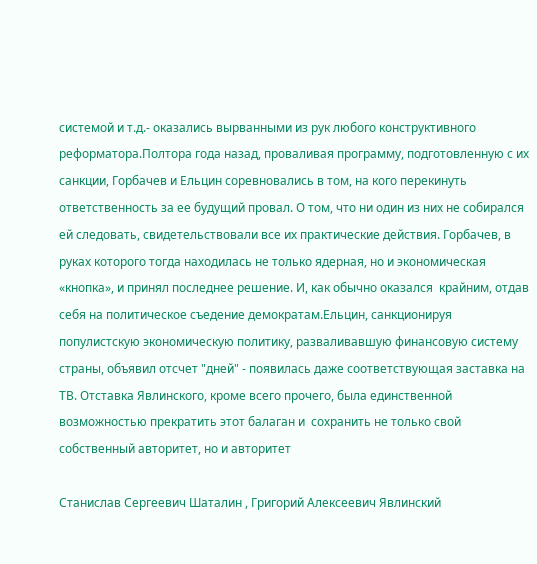системой и т.д.- оказались вырванными из рук любого конструктивного реформатора.Полтора года назад, проваливая программу, подготовленную с их санкции, Горбачев и Ельцин соревновались в том, на кого перекинуть ответственность за ее будущий провал. О том, что ни один из них не собирался ей следовать, свидетельствовали все их практические действия. Горбачев, в руках которого тогда находилась не только ядерная, но и экономическая «кнопка», и принял последнее решение. И, как обычно оказался  крайним, отдав себя на политическое съедение демократам.Ельцин, санкционируя популистскую экономическую политику, разваливавшую финансовую систему страны, объявил отсчет "дней" - появилась даже соответствующая заставка на ТВ. Отставка Явлинского, кроме всего прочего, была единственной возможностью прекратить этот балаган и  сохранить не только свой собственный авторитет, но и авторитет

Станислав Сергеевич Шаталин , Григорий Алексеевич Явлинский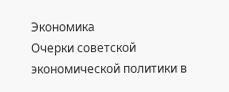Экономика
Очерки советской экономической политики в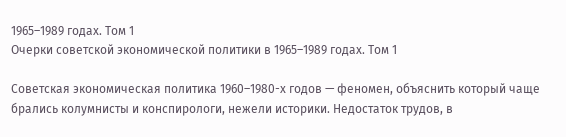1965–1989 годах. Том 1
Очерки советской экономической политики в 1965–1989 годах. Том 1

Советская экономическая политика 1960–1980-х годов — феномен, объяснить который чаще брались колумнисты и конспирологи, нежели историки. Недостаток трудов, в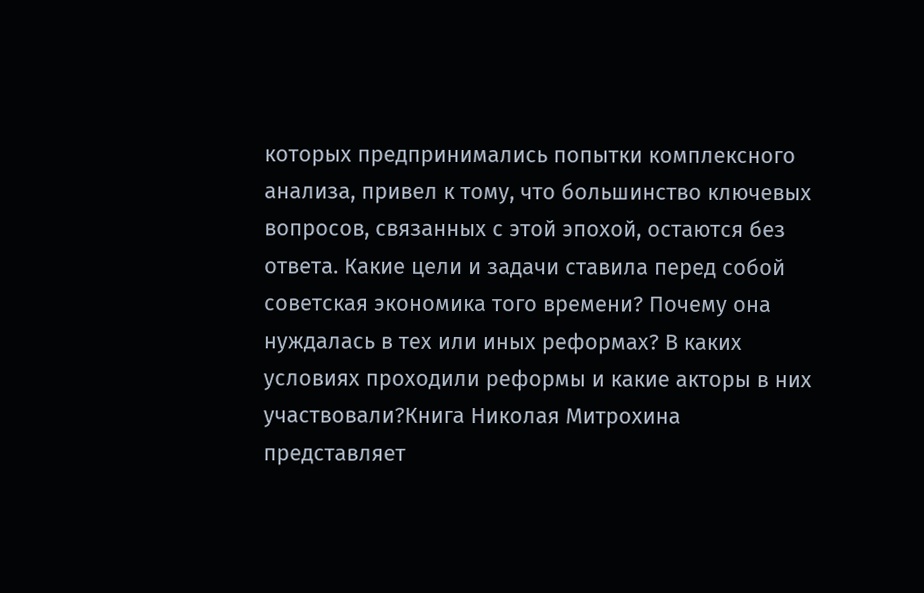которых предпринимались попытки комплексного анализа, привел к тому, что большинство ключевых вопросов, связанных с этой эпохой, остаются без ответа. Какие цели и задачи ставила перед собой советская экономика того времени? Почему она нуждалась в тех или иных реформах? В каких условиях проходили реформы и какие акторы в них участвовали?Книга Николая Митрохина представляет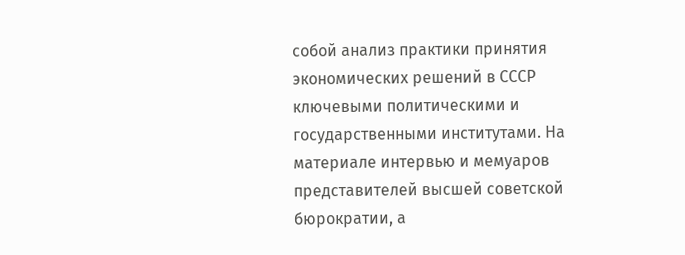собой анализ практики принятия экономических решений в СССР ключевыми политическими и государственными институтами. На материале интервью и мемуаров представителей высшей советской бюрократии, а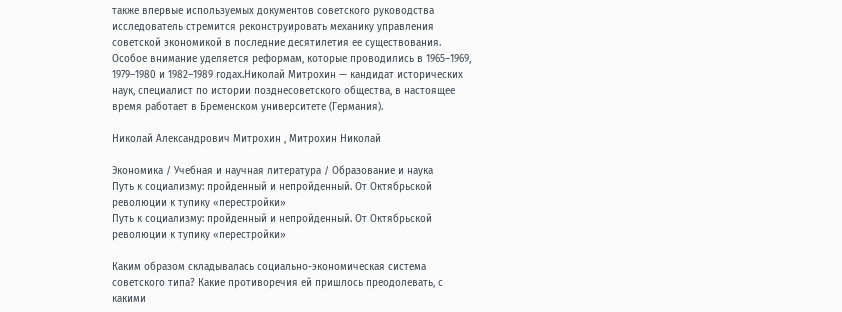также впервые используемых документов советского руководства исследователь стремится реконструировать механику управления советской экономикой в последние десятилетия ее существования. Особое внимание уделяется реформам, которые проводились в 1965–1969, 1979–1980 и 1982–1989 годах.Николай Митрохин — кандидат исторических наук, специалист по истории позднесоветского общества, в настоящее время работает в Бременском университете (Германия).

Николай Александрович Митрохин , Митрохин Николай

Экономика / Учебная и научная литература / Образование и наука
Путь к социализму: пройденный и непройденный. От Октябрьской революции к тупику «перестройки»
Путь к социализму: пройденный и непройденный. От Октябрьской революции к тупику «перестройки»

Каким образом складывалась социально-экономическая система советского типа? Какие противоречия ей пришлось преодолевать, с какими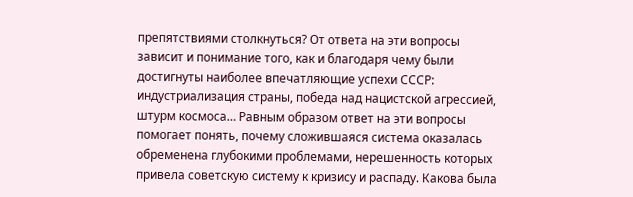препятствиями столкнуться? От ответа на эти вопросы зависит и понимание того, как и благодаря чему были достигнуты наиболее впечатляющие успехи СССР: индустриализация страны, победа над нацистской агрессией, штурм космоса… Равным образом ответ на эти вопросы помогает понять, почему сложившаяся система оказалась обременена глубокими проблемами, нерешенность которых привела советскую систему к кризису и распаду. Какова была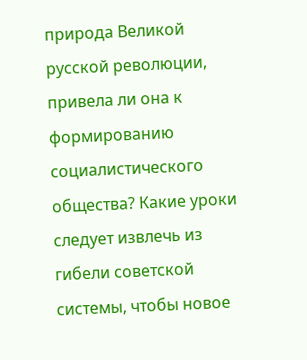природа Великой русской революции, привела ли она к формированию социалистического общества? Какие уроки следует извлечь из гибели советской системы, чтобы новое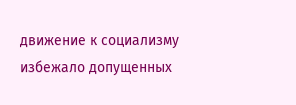движение к социализму избежало допущенных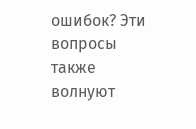ошибок? Эти вопросы также волнуют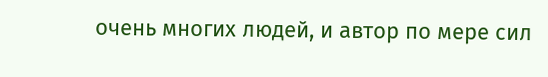очень многих людей, и автор по мере сил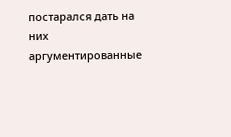постарался дать на них аргументированные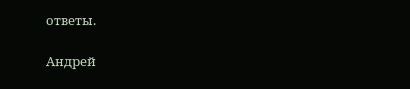ответы.

Андрей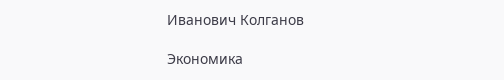Иванович Колганов

Экономика